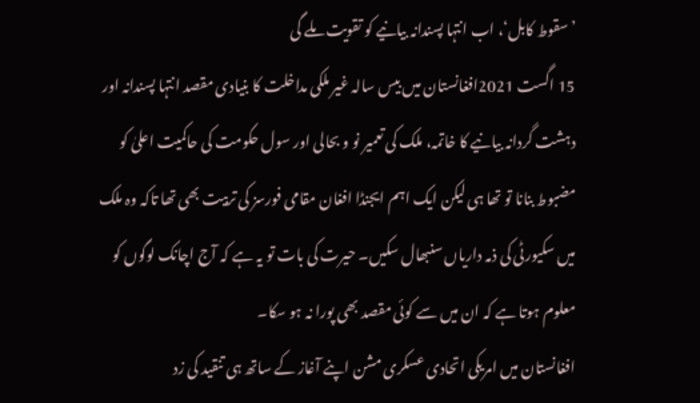’سقوط کابل‘، اب انتہا پسندانہ بیانیے کو تقویت ملے گی
15 اگست 2021افغانستان میں بیس سالہ غیر ملکی مداخلت کا بنیادی مقصد انتہا پسندانہ اور دہشت گردانہ بیانیے کا خاتمہ، ملک کی تعمیر نو و بحالی اور سول حکومت کی حاکمیت اعلیٰ کو مضبوط بنانا تو تھا ہی لیکن ایک اہم ایجنڈا افغان مقامی فورسز کی تربیت بھی تھا تاکہ وہ ملک میں سکیورٹی کی ذمہ داریاں سنبھال سکیں۔ حیرت کی بات تو یہ ہے کہ آج اچانک لوگوں کو معلوم ہوتا ہے کہ ان میں سے کوئی مقصد بھی پورا نہ ہو سکا۔
افغانستان میں امریکی اتحادی عسکری مشن اپنے آغاز کے ساتھ ہی تنقید کی زد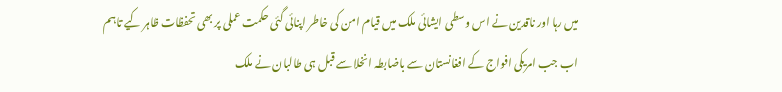میں رہا اور ناقدین نے اس وسطی ایشائی ملک میں قیام امن کی خاطر اپنائی گئی حکمت عملی پر بھی تحفظات ظاہر کیے تاہم اب جب امریکی افواج کے افغانستان سے باضابطہ انخلا سے قبل ہی طالبان نے ملک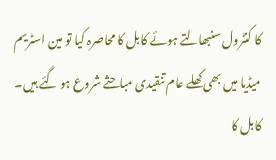کا کنٹرول سنبھالتے ہوئے کابل کا محاصرہ کیا تو مین اسٹریم میڈیا میں بھی کھلے عام تنقیدی مباحثے شروع ہو گئے ہیں۔
کابل کا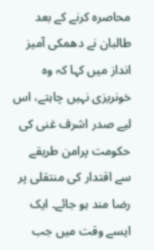محاصرہ کرنے کے بعد طالبان نے دھمکی آمیز انداز میں کہا کہ وہ خونریزی نہیں چاہتے، اس لیے صدر اشرف غنی کی حکومت پرامن طریقے سے اقتدار کی منتقلی پر رضا مند ہو جائے۔ ایک ایسے وقت میں جب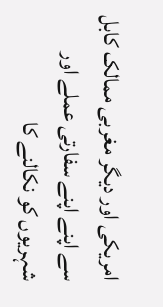امریکی اور دیگر مغربی ممالک کابل سے اپنے اپنے سفارتی عملے اور شہریوں کو نکالنے کا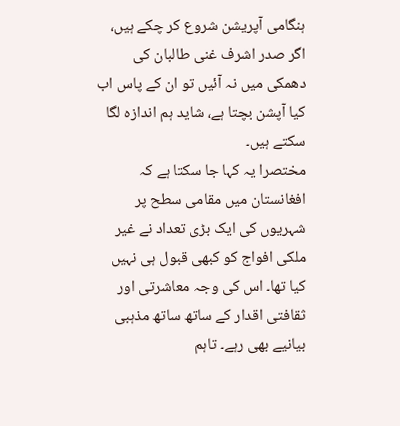ہنگامی آپریشن شروع کر چکے ہیں، اگر صدر اشرف غنی طالبان کی دھمکی میں نہ آئیں تو ان کے پاس اب کیا آپشن بچتا ہے، شاید ہم اندازہ لگا سکتے ہیں۔
مختصرا یہ کہا جا سکتا ہے کہ افغانستان میں مقامی سطح پر شہریوں کی ایک بڑی تعداد نے غیر ملکی افواج کو کبھی قبول ہی نہیں کیا تھا۔ اس کی وجہ معاشرتی اور ثقافتی اقدار کے ساتھ ساتھ مذہبی بیانیے بھی رہے۔ تاہم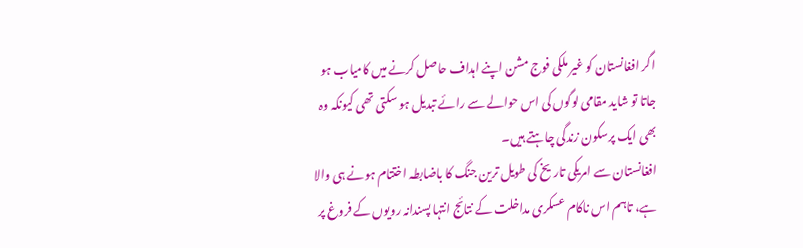اگر افغانستان کو غیر ملکی فوج مشن اپنے اہداف حاصل کرنے میں کامیاب ہو جاتا تو شاید مقامی لوگوں کی اس حوالے سے رائے تبدیل ہو سکتی تھی کیونکہ وہ بھی ایک پرسکون زندگی چاہتے ہیں۔
افغانستان سے امریکی تاریخ کی طویل ترین جنگ کا باضابطہ اختتام ہونے ہی والا ہے، تاہم اس ناکام عسکری مداخلت کے نتائج انتہا پسندانہ رویوں کے فروغ پر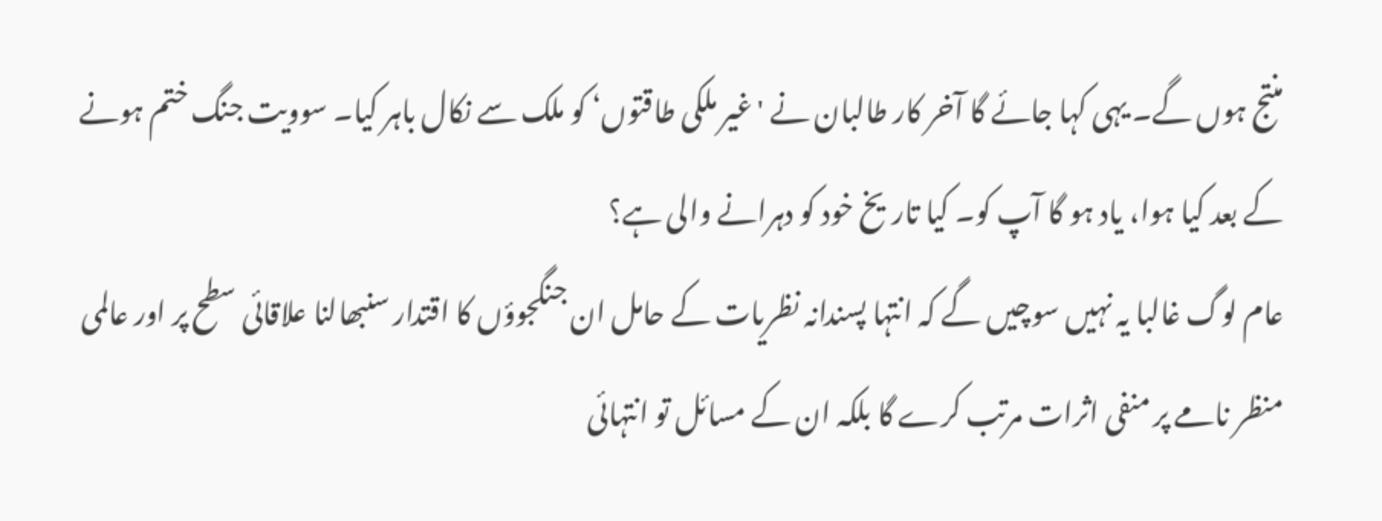منتج ہوں گے۔ یہی کہا جائے گا آخر کار طالبان نے 'غیر ملکی طاقتوں‘ کو ملک سے نکال باہر کیا۔ سوویت جنگ ختم ہونے کے بعد کیا ہوا، یاد ہو گا آپ کو۔ کیا تاریخ خود کو دہرانے والی ہے؟
عام لوگ غالبا یہ نہیں سوچیں گے کہ انتہا پسندانہ نظریات کے حامل ان جنگجوؤں کا اقتدار سنبھالنا علاقائی سطح پر اور عالمی منظر نامے پر منفی اثرات مرتب کرے گا بلکہ ان کے مسائل تو انتہائی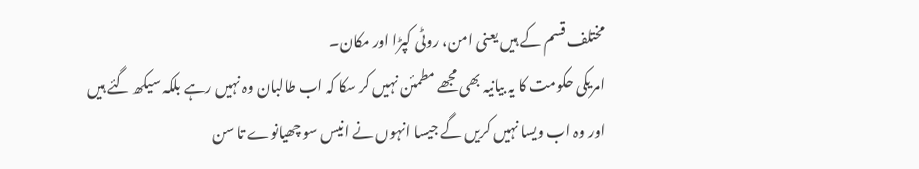مختلف قسم کے ہیں یعنی امن، روٹی کپڑا اور مکان۔
امریکی حکومت کا یہ بیانیہ بھی مجھے مطمئن نہیں کر سکا کہ اب طالبان وہ نہیں رہے بلکہ سیکھ گئے ہیں اور وہ اب ویسا نہیں کریں گے جیسا انہوں نے انیس سو چھیانوے تا سن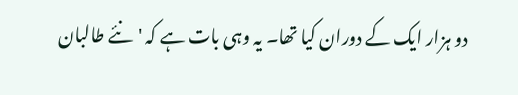دو ہزار ایک کے دوران کیا تھا۔ یہ وہی بات ہے کہ 'نئے طالبان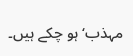مہذب‘ ہو چکے ہیں۔